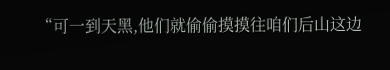“可一到天黑,他们就偷偷摸摸往咱们后山这边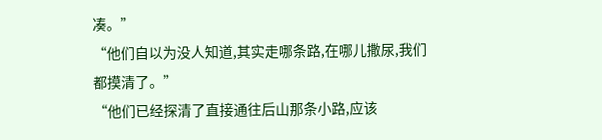凑。”
“他们自以为没人知道,其实走哪条路,在哪儿撒尿,我们都摸清了。”
“他们已经探清了直接通往后山那条小路,应该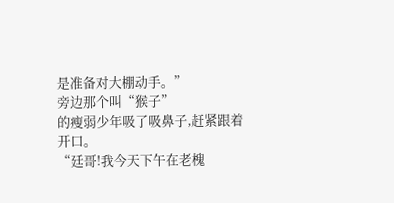是准备对大棚动手。”
旁边那个叫“猴子”
的瘦弱少年吸了吸鼻子,赶紧跟着开口。
“廷哥!我今天下午在老槐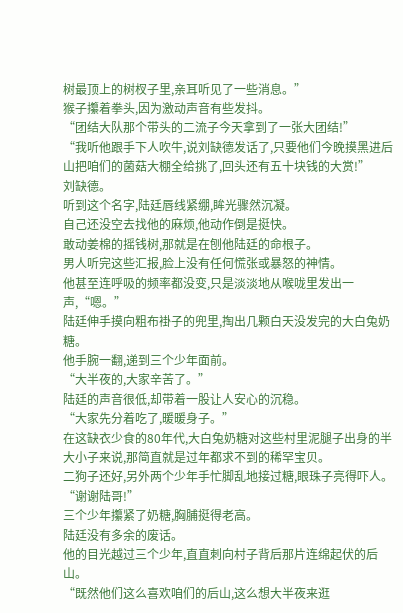树最顶上的树杈子里,亲耳听见了一些消息。”
猴子攥着拳头,因为激动声音有些发抖。
“团结大队那个带头的二流子今天拿到了一张大团结!”
“我听他跟手下人吹牛,说刘缺德发话了,只要他们今晚摸黑进后山把咱们的菌菇大棚全给挑了,回头还有五十块钱的大赏!”
刘缺德。
听到这个名字,陆廷唇线紧绷,眸光骤然沉凝。
自己还没空去找他的麻烦,他动作倒是挺快。
敢动姜棉的摇钱树,那就是在刨他陆廷的命根子。
男人听完这些汇报,脸上没有任何慌张或暴怒的神情。
他甚至连呼吸的频率都没变,只是淡淡地从喉咙里发出一声,“嗯。”
陆廷伸手摸向粗布褂子的兜里,掏出几颗白天没发完的大白兔奶糖。
他手腕一翻,递到三个少年面前。
“大半夜的,大家辛苦了。”
陆廷的声音很低,却带着一股让人安心的沉稳。
“大家先分着吃了,暖暖身子。”
在这缺衣少食的80年代,大白兔奶糖对这些村里泥腿子出身的半大小子来说,那简直就是过年都求不到的稀罕宝贝。
二狗子还好,另外两个少年手忙脚乱地接过糖,眼珠子亮得吓人。
“谢谢陆哥!”
三个少年攥紧了奶糖,胸脯挺得老高。
陆廷没有多余的废话。
他的目光越过三个少年,直直刺向村子背后那片连绵起伏的后山。
“既然他们这么喜欢咱们的后山,这么想大半夜来逛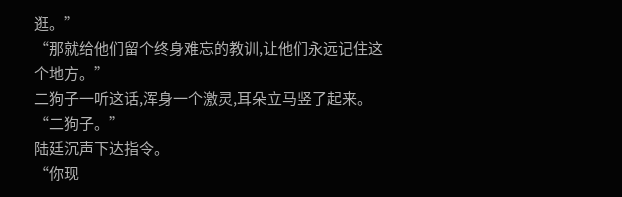逛。”
“那就给他们留个终身难忘的教训,让他们永远记住这个地方。”
二狗子一听这话,浑身一个激灵,耳朵立马竖了起来。
“二狗子。”
陆廷沉声下达指令。
“你现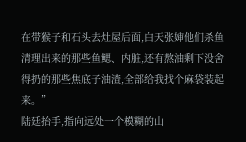在带猴子和石头去灶屋后面,白天张婶他们杀鱼清理出来的那些鱼鳃、内脏,还有熬油剩下没舍得扔的那些焦底子油渣,全部给我找个麻袋装起来。”
陆廷抬手,指向远处一个模糊的山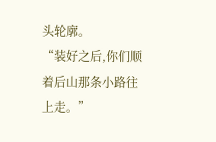头轮廓。
“装好之后,你们顺着后山那条小路往上走。”